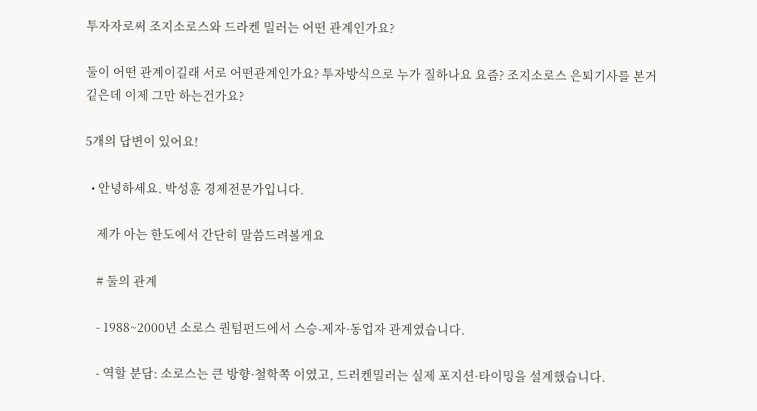투자자로써 조지소로스와 드라켄 밀러는 어떤 관계인가요?

둘이 어떤 관계이길래 서로 어떤관계인가요? 투자방식으로 누가 질하나요 요즘? 조지소로스 은퇴기사를 본거 깉은데 이제 그만 하는건가요?

5개의 답변이 있어요!

  • 안녕하세요. 박성훈 경제전문가입니다.

    제가 아는 한도에서 간단히 말씀드려볼게요

    # 둘의 관계

    - 1988~2000년 소로스 퀀텀펀드에서 스승-제자·동업자 관계였습니다.

    - 역할 분담: 소로스는 큰 방향·철학쪽 이였고, 드러켄밀러는 실제 포지션·타이밍을 설계했습니다.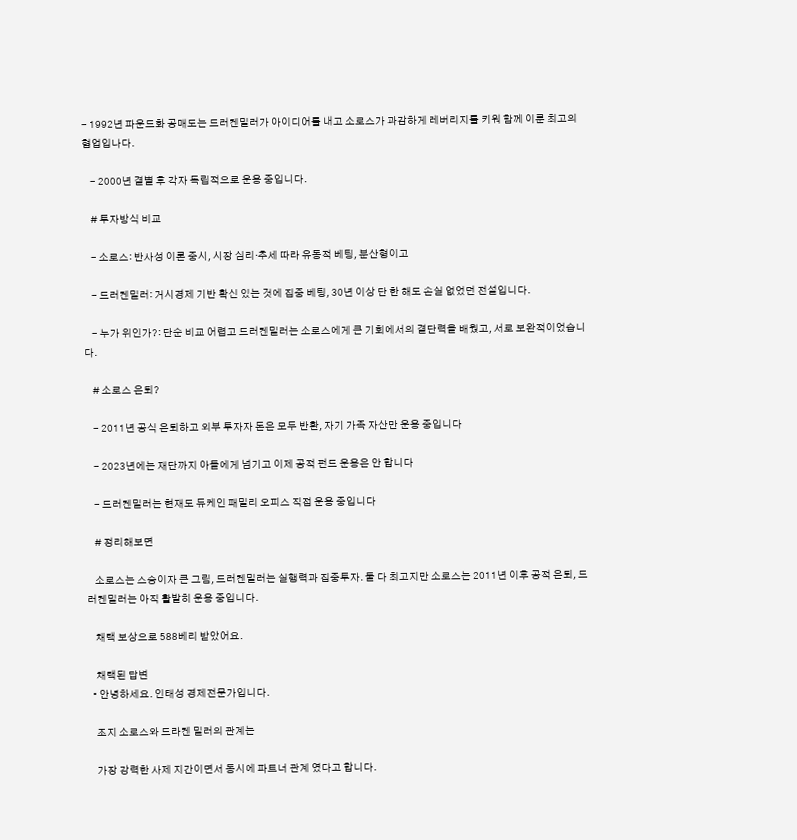- 1992년 파운드화 공매도는 드러켄밀러가 아이디어를 내고 소로스가 과감하게 레버리지를 키워 함께 이룬 최고의 협업입나다.

    - 2000년 결별 후 각자 독립적으로 운용 중입니다.

    # 투자방식 비교

    - 소로스: 반사성 이론 중시, 시장 심리·추세 따라 유동적 베팅, 분산형이고

    - 드러켄밀러: 거시경제 기반 확신 있는 것에 집중 베팅, 30년 이상 단 한 해도 손실 없었던 전설입니다.

    - 누가 위인가?: 단순 비교 어렵고 드러켄밀러는 소로스에게 큰 기회에서의 결단력을 배웠고, 서로 보완적이었습니다.

    # 소로스 은퇴?

    - 2011년 공식 은퇴하고 외부 투자자 돈은 모두 반환, 자기 가족 자산만 운용 중입니다

    - 2023년에는 재단까지 아들에게 넘기고 이제 공적 펀드 운용은 안 합니다

    - 드러켄밀러는 현재도 듀케인 패밀리 오피스 직접 운용 중입니다

    # 정리해보면

    소로스는 스승이자 큰 그림, 드러켄밀러는 실행력과 집중투자. 둘 다 최고지만 소로스는 2011년 이후 공적 은퇴, 드러켄밀러는 아직 활발히 운용 중입니다.

    채택 보상으로 588베리 받았어요.

    채택된 답변
  • 안녕하세요. 인태성 경제전문가입니다.

    조지 소로스와 드라켄 밀러의 관계는

    가장 강력한 사제 지간이면서 동시에 파트너 관계 였다고 합니다.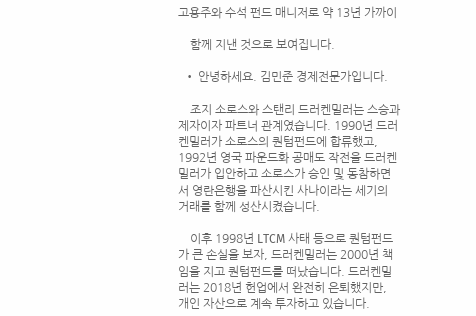고용주와 수석 펀드 매니저로 약 13년 가까이

    함께 지낸 것으로 보여집니다.

  • 안녕하세요. 김민준 경제전문가입니다.

    조지 소로스와 스탠리 드러켄밀러는 스승과 제자이자 파트너 관계였습니다. 1990년 드러켄밀러가 소로스의 퀀텀펀드에 합류했고, 1992년 영국 파운드화 공매도 작전을 드러켄밀러가 입안하고 소로스가 승인 및 동참하면서 영란은행을 파산시킨 사나이라는 세기의 거래를 함께 성산시켰습니다.

    이후 1998년 LTCM 사태 등으로 퀀텀펀드가 큰 손실을 보자, 드러켄밀러는 2000년 책임을 지고 퀀텀펀드를 떠났습니다. 드러켄밀러는 2018년 헌업에서 완전히 은퇴했지만, 개인 자산으로 계속 투자하고 있습니다.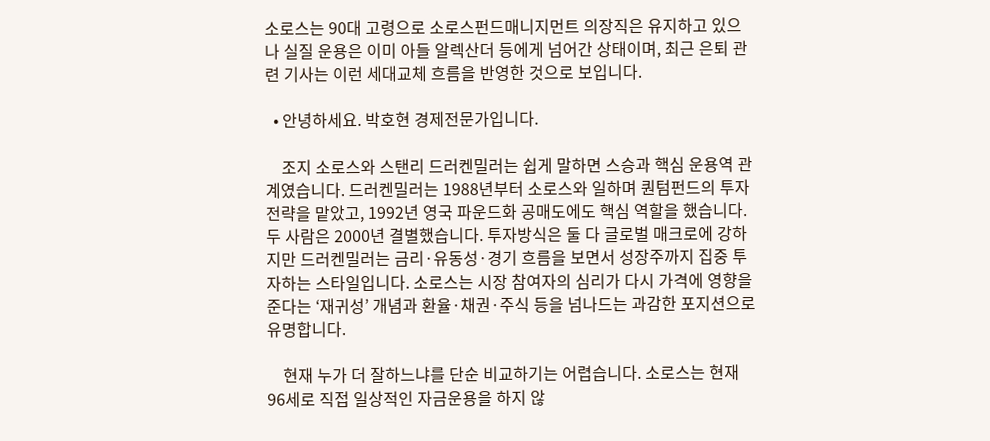소로스는 90대 고령으로 소로스펀드매니지먼트 의장직은 유지하고 있으나 실질 운용은 이미 아들 알렉산더 등에게 넘어간 상태이며, 최근 은퇴 관련 기사는 이런 세대교체 흐름을 반영한 것으로 보입니다.

  • 안녕하세요. 박호현 경제전문가입니다.

    조지 소로스와 스탠리 드러켄밀러는 쉽게 말하면 스승과 핵심 운용역 관계였습니다. 드러켄밀러는 1988년부터 소로스와 일하며 퀀텀펀드의 투자전략을 맡았고, 1992년 영국 파운드화 공매도에도 핵심 역할을 했습니다. 두 사람은 2000년 결별했습니다. 투자방식은 둘 다 글로벌 매크로에 강하지만 드러켄밀러는 금리·유동성·경기 흐름을 보면서 성장주까지 집중 투자하는 스타일입니다. 소로스는 시장 참여자의 심리가 다시 가격에 영향을 준다는 ‘재귀성’ 개념과 환율·채권·주식 등을 넘나드는 과감한 포지션으로 유명합니다.

    현재 누가 더 잘하느냐를 단순 비교하기는 어렵습니다. 소로스는 현재 96세로 직접 일상적인 자금운용을 하지 않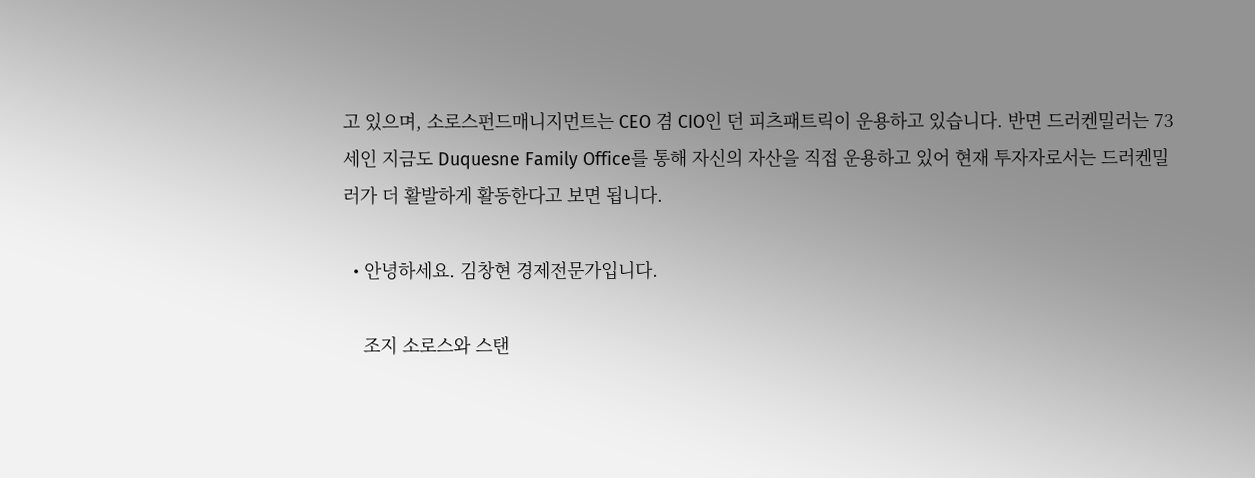고 있으며, 소로스펀드매니지먼트는 CEO 겸 CIO인 던 피츠패트릭이 운용하고 있습니다. 반면 드러켄밀러는 73세인 지금도 Duquesne Family Office를 통해 자신의 자산을 직접 운용하고 있어 현재 투자자로서는 드러켄밀러가 더 활발하게 활동한다고 보면 됩니다.

  • 안녕하세요. 김창현 경제전문가입니다.

    조지 소로스와 스탠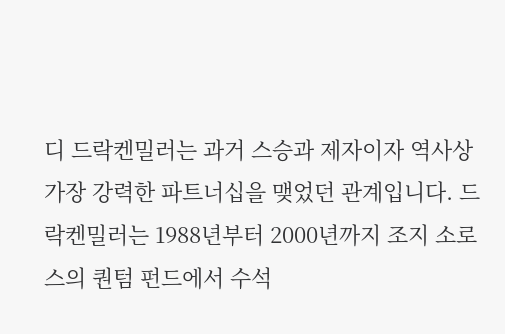디 드락켄밀러는 과거 스승과 제자이자 역사상 가장 강력한 파트너십을 맺었던 관계입니다. 드락켄밀러는 1988년부터 2000년까지 조지 소로스의 퀀텀 펀드에서 수석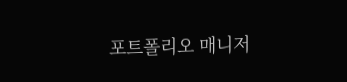포트폴리오 매니저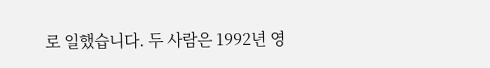로 일했습니다. 두 사람은 1992년 영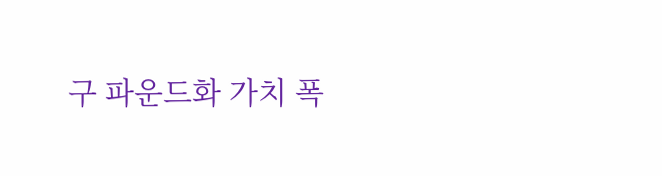구 파운드화 가치 폭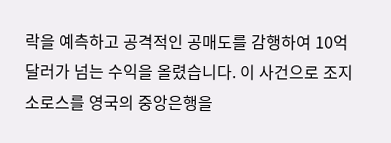락을 예측하고 공격적인 공매도를 감행하여 10억 달러가 넘는 수익을 올렸습니다. 이 사건으로 조지 소로스를 영국의 중앙은행을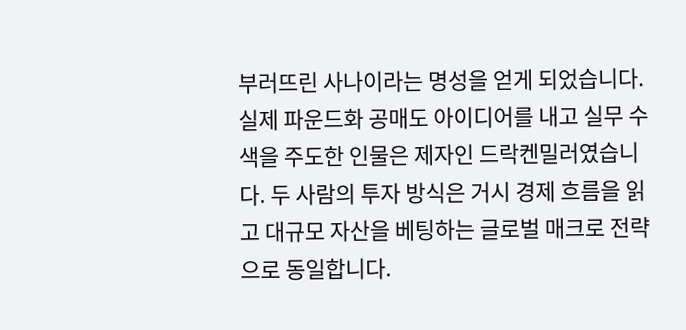부러뜨린 사나이라는 명성을 얻게 되었습니다. 실제 파운드화 공매도 아이디어를 내고 실무 수색을 주도한 인물은 제자인 드락켄밀러였습니다. 두 사람의 투자 방식은 거시 경제 흐름을 읽고 대규모 자산을 베팅하는 글로벌 매크로 전략으로 동일합니다.